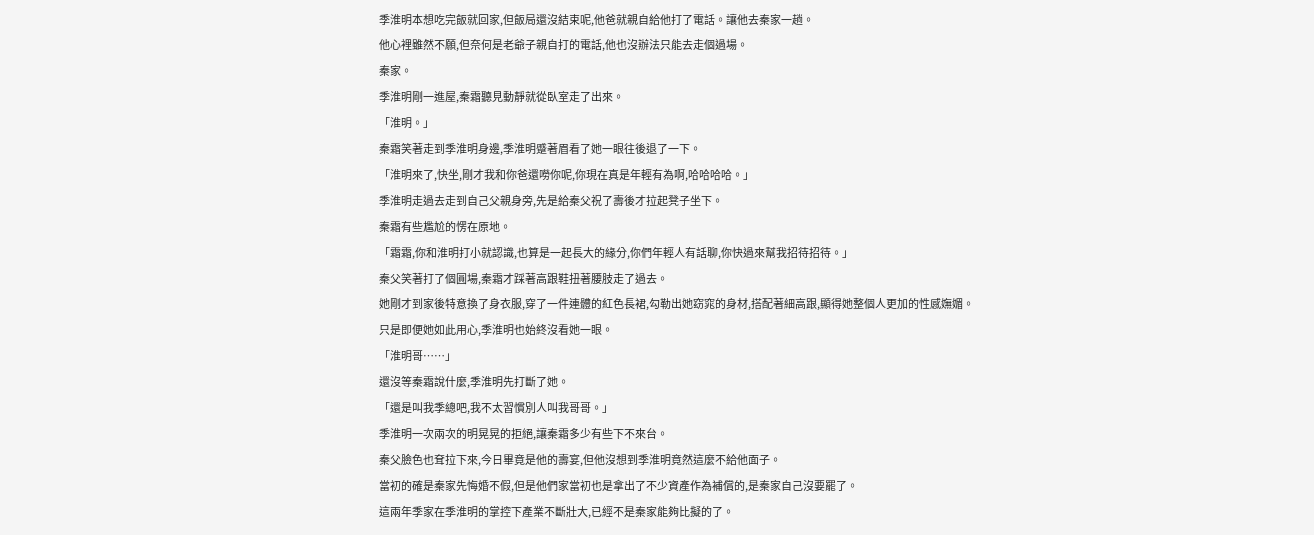季淮明本想吃完飯就回家,但飯局還沒結束呢,他爸就親自給他打了電話。讓他去秦家一趟。
他心裡雖然不願,但奈何是老爺子親自打的電話,他也沒辦法只能去走個過場。
秦家。
季淮明剛一進屋,秦霜聽見動靜就從臥室走了出來。
「淮明。」
秦霜笑著走到季淮明身邊,季淮明蹙著眉看了她一眼往後退了一下。
「淮明來了,快坐,剛才我和你爸還嘮你呢,你現在真是年輕有為啊,哈哈哈哈。」
季淮明走過去走到自己父親身旁,先是給秦父祝了壽後才拉起凳子坐下。
秦霜有些尷尬的愣在原地。
「霜霜,你和淮明打小就認識,也算是一起長大的緣分,你們年輕人有話聊,你快過來幫我招待招待。」
秦父笑著打了個圓場,秦霜才踩著高跟鞋扭著腰肢走了過去。
她剛才到家後特意換了身衣服,穿了一件連體的紅色長裙,勾勒出她窈窕的身材,搭配著細高跟,顯得她整個人更加的性感嫵媚。
只是即便她如此用心,季淮明也始終沒看她一眼。
「淮明哥……」
還沒等秦霜說什麼,季淮明先打斷了她。
「還是叫我季總吧,我不太習慣別人叫我哥哥。」
季淮明一次兩次的明晃晃的拒絕,讓秦霜多少有些下不來台。
秦父臉色也耷拉下來,今日畢竟是他的壽宴,但他沒想到季淮明竟然這麼不給他面子。
當初的確是秦家先悔婚不假,但是他們家當初也是拿出了不少資產作為補償的,是秦家自己沒要罷了。
這兩年季家在季淮明的掌控下產業不斷壯大,已經不是秦家能夠比擬的了。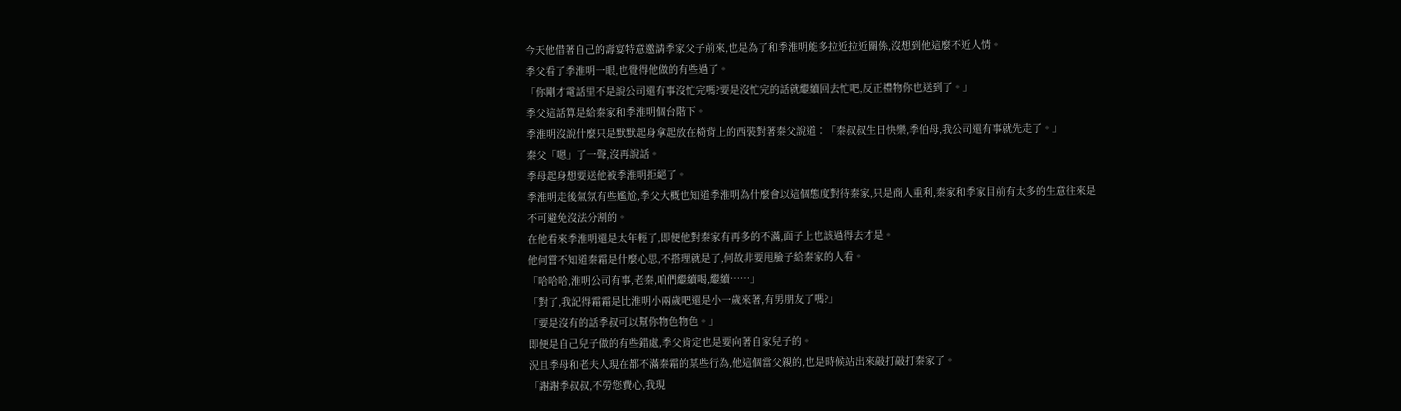今天他借著自己的壽宴特意邀請季家父子前來,也是為了和季淮明能多拉近拉近關係,沒想到他這麼不近人情。
季父看了季淮明一眼,也覺得他做的有些過了。
「你剛才電話里不是說公司還有事沒忙完嗎?要是沒忙完的話就繼續回去忙吧,反正禮物你也送到了。」
季父這話算是給秦家和季淮明個台階下。
季淮明沒說什麼只是默默起身拿起放在椅背上的西裝對著秦父說道∶「秦叔叔生日快樂,季伯母,我公司還有事就先走了。」
秦父「嗯」了一聲,沒再說話。
季母起身想要送他被季淮明拒絕了。
季淮明走後氣氛有些尷尬,季父大概也知道季淮明為什麼會以這個態度對待秦家,只是商人重利,秦家和季家目前有太多的生意往來是不可避免沒法分割的。
在他看來季淮明還是太年輕了,即便他對秦家有再多的不滿,面子上也該過得去才是。
他何嘗不知道秦霜是什麼心思,不搭理就是了,何故非要甩臉子給秦家的人看。
「哈哈哈,淮明公司有事,老秦,咱們繼續喝,繼續……」
「對了,我記得霜霜是比淮明小兩歲吧還是小一歲來著,有男朋友了嗎?」
「要是沒有的話季叔可以幫你物色物色。」
即便是自己兒子做的有些錯處,季父肯定也是要向著自家兒子的。
況且季母和老夫人現在都不滿秦霜的某些行為,他這個當父親的,也是時候站出來敲打敲打秦家了。
「謝謝季叔叔,不勞您費心,我現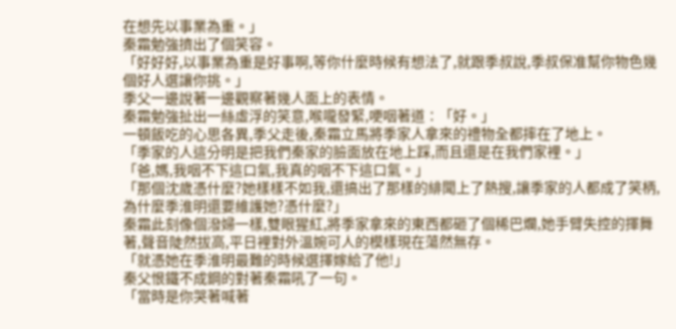在想先以事業為重。」
秦霜勉強擠出了個笑容。
「好好好,以事業為重是好事啊,等你什麼時候有想法了,就跟季叔說,季叔保准幫你物色幾個好人選讓你挑。」
季父一邊說著一邊觀察著幾人面上的表情。
秦霜勉強扯出一絲虛浮的笑意,喉嚨發緊,哽咽著道∶「好。」
一頓飯吃的心思各異,季父走後,秦霜立馬將季家人拿來的禮物全都摔在了地上。
「季家的人這分明是把我們秦家的臉面放在地上踩,而且還是在我們家裡。」
「爸,媽,我咽不下這口氣,我真的咽不下這口氣。」
「那個沈歲憑什麼?她樣樣不如我,還搞出了那樣的緋聞上了熱搜,讓季家的人都成了笑柄,為什麼季淮明還要維護她?憑什麼?」
秦霜此刻像個潑婦一樣,雙眼猩紅,將季家拿來的東西都砸了個稀巴爛,她手臂失控的揮舞著,聲音陡然拔高,平日裡對外溫婉可人的模樣現在蕩然無存。
「就憑她在季淮明最難的時候選擇嫁給了他!」
秦父恨鐵不成鋼的對著秦霜吼了一句。
「當時是你哭著喊著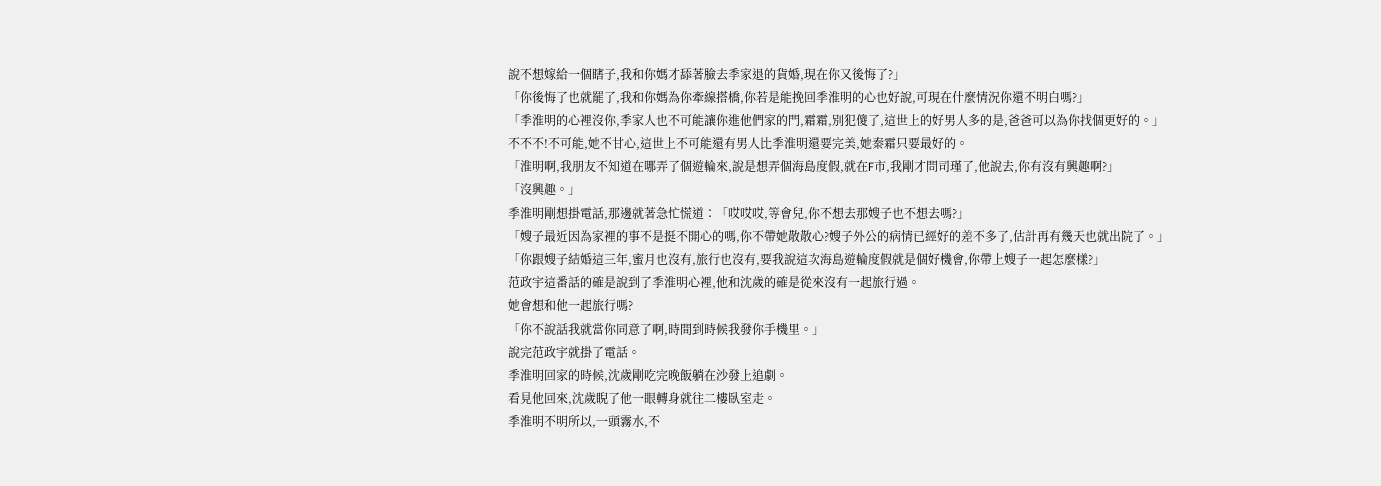說不想嫁給一個瞎子,我和你媽才舔著臉去季家退的貨婚,現在你又後悔了?」
「你後悔了也就罷了,我和你媽為你牽線搭橋,你若是能挽回季淮明的心也好說,可現在什麼情況你還不明白嗎?」
「季淮明的心裡沒你,季家人也不可能讓你進他們家的門,霜霜,別犯傻了,這世上的好男人多的是,爸爸可以為你找個更好的。」
不不不!不可能,她不甘心,這世上不可能還有男人比季淮明還要完美,她秦霜只要最好的。
「淮明啊,我朋友不知道在哪弄了個遊輪來,說是想弄個海島度假,就在F市,我剛才問司瑾了,他說去,你有沒有興趣啊?」
「沒興趣。」
季淮明剛想掛電話,那邊就著急忙慌道∶「哎哎哎,等會兒,你不想去那嫂子也不想去嗎?」
「嫂子最近因為家裡的事不是挺不開心的嗎,你不帶她散散心?嫂子外公的病情已經好的差不多了,估計再有幾天也就出院了。」
「你跟嫂子結婚這三年,蜜月也沒有,旅行也沒有,要我說這次海島遊輪度假就是個好機會,你帶上嫂子一起怎麼樣?」
范政宇這番話的確是說到了季淮明心裡,他和沈歲的確是從來沒有一起旅行過。
她會想和他一起旅行嗎?
「你不說話我就當你同意了啊,時間到時候我發你手機里。」
說完范政宇就掛了電話。
季淮明回家的時候,沈歲剛吃完晚飯躺在沙發上追劇。
看見他回來,沈歲睨了他一眼轉身就往二樓臥室走。
季淮明不明所以,一頭霧水,不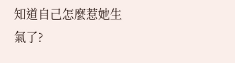知道自己怎麼惹她生氣了?